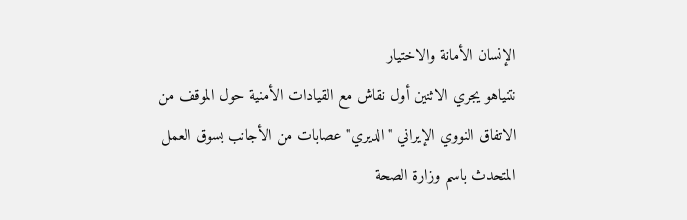الإنسان الأمانة والاختيار
نتنياهو يجري الاثنين أول نقاش مع القيادات الأمنية حول الموقف من الاتفاق النووي الإيراني "الديري" عصابات من الأجانب بسوق العمل المتحدث باسم وزارة الصحة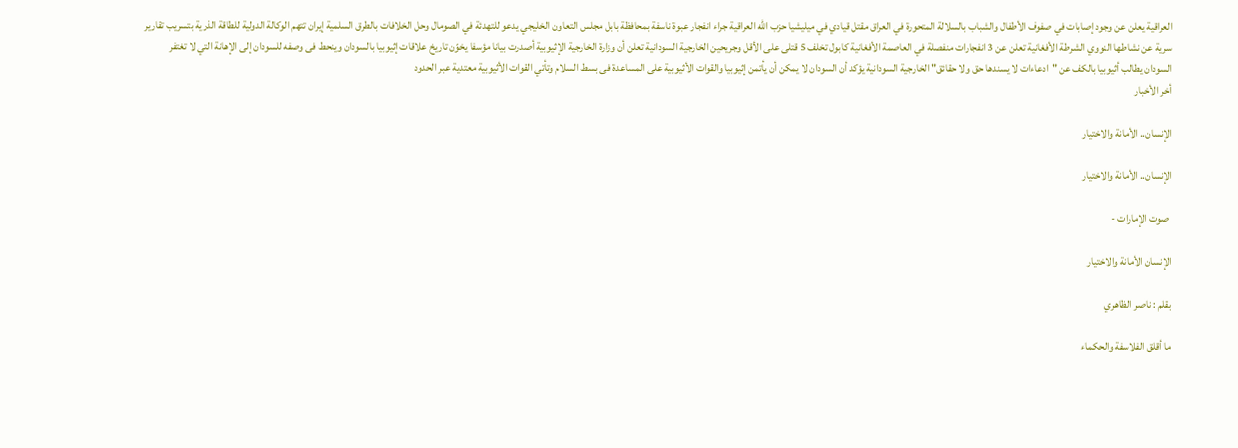العراقية يعلن عن وجود إصابات في صفوف الأطفال والشباب بالسلالة المتحورة في العراق مقتل قيادي في ميليشيا حزب الله العراقية جراء انفجار عبوة ناسفة بمحافظة بابل مجلس التعاون الخليجي يدعو للتهدئة في الصومال وحل الخلافات بالطرق السلمية إيران تتهم الوكالة الدولية للطاقة الذرية بتسريب تقارير سرية عن نشاطها النووي الشرطة الأفغانية تعلن عن 3 انفجارات منفصلة في العاصمة الأفغانية كابول تخلف 5 قتلى على الأقل وجريحين الخارجية السودانية تعلن أن وزارة الخارجية الإثيوبية أصدرت بيانا مؤسفا يخوّن تاريخ علاقات إثيوبيا بالسودان وينحط فى وصفه للسودان إلى الإهانة التي لا تغتفر السودان يطالب أثيوبيا بالكف عن "ادعاءات لا يسندها حق ولا حقائق" الخارجية السودانية يؤكد أن السودان لا يمكن أن يأتمن إثيوبيا والقوات الأثيوبية على المساعدة فى بسط السلام وتأتي القوات الأثيوبية معتدية عبر الحدود
أخر الأخبار

الإنسان.. الأمانة والاختيار

الإنسان.. الأمانة والاختيار

 صوت الإمارات -

الإنسان الأمانة والاختيار

بقلم : ناصر الظاهري

ما أقلق الفلاسفة والحكماء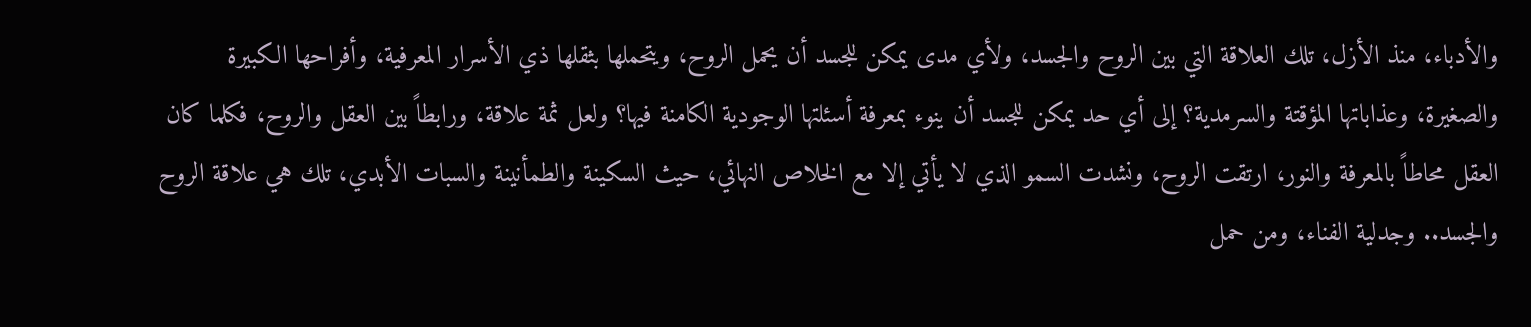والأدباء، منذ الأزل، تلك العلاقة التي بين الروح والجسد، ولأي مدى يمكن للجسد أن يحمل الروح، ويتحملها بثقلها ذي الأسرار المعرفية، وأفراحها الكبيرة والصغيرة، وعذاباتها المؤقتة والسرمدية؟ إلى أي حد يمكن للجسد أن ينوء بمعرفة أسئلتها الوجودية الكامنة فيها؟ ولعل ثمة علاقة، ورابطاً بين العقل والروح، فكلما كان العقل محاطاً بالمعرفة والنور، ارتقت الروح، ونشدت السمو الذي لا يأتي إلا مع الخلاص النهائي، حيث السكينة والطمأنينة والسبات الأبدي، تلك هي علاقة الروح والجسد.. وجدلية الفناء، ومن حمل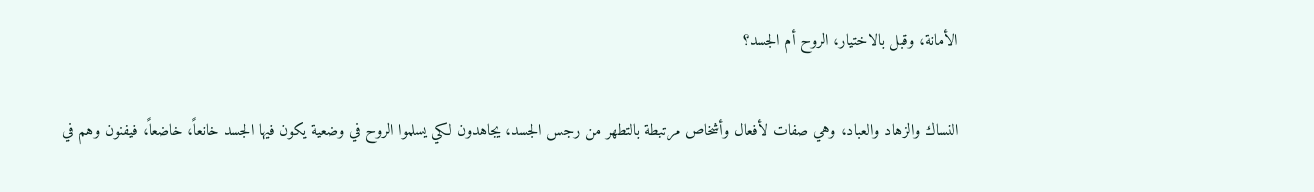الأمانة، وقبل بالاختيار، الروح أم الجسد؟

النساك والزهاد والعباد، وهي صفات لأفعال وأشخاص مرتبطة بالتطهر من رجس الجسد، يجاهدون لكي يسلموا الروح في وضعية يكون فيها الجسد خانعاً، خاضعاً، فيفنون وهم في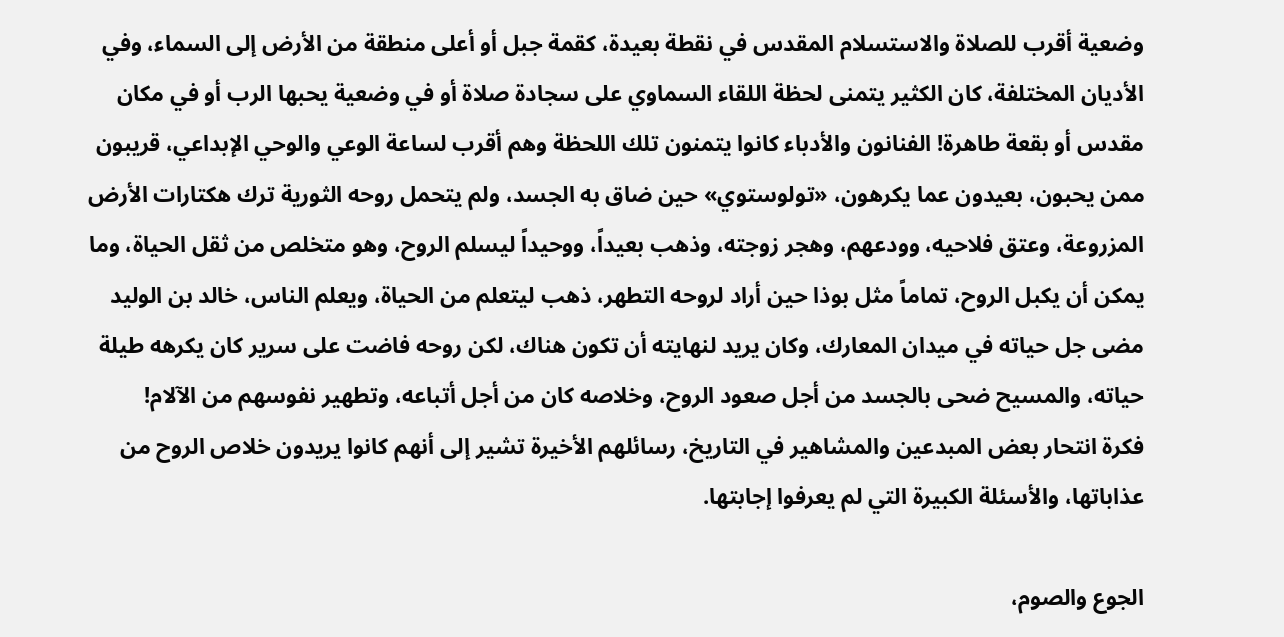وضعية أقرب للصلاة والاستسلام المقدس في نقطة بعيدة، كقمة جبل أو أعلى منطقة من الأرض إلى السماء، وفي الأديان المختلفة، كان الكثير يتمنى لحظة اللقاء السماوي على سجادة صلاة أو في وضعية يحبها الرب أو في مكان مقدس أو بقعة طاهرة! الفنانون والأدباء كانوا يتمنون تلك اللحظة وهم أقرب لساعة الوعي والوحي الإبداعي، قريبون ممن يحبون، بعيدون عما يكرهون، «تولوستوي» حين ضاق به الجسد، ولم يتحمل روحه الثورية ترك هكتارات الأرض المزروعة، وعتق فلاحيه، وودعهم، وهجر زوجته، وذهب بعيداً، ووحيداً ليسلم الروح، وهو متخلص من ثقل الحياة، وما يمكن أن يكبل الروح، تماماً مثل بوذا حين أراد لروحه التطهر، ذهب ليتعلم من الحياة، ويعلم الناس، خالد بن الوليد مضى جل حياته في ميدان المعارك، وكان يريد لنهايته أن تكون هناك، لكن روحه فاضت على سرير كان يكرهه طيلة حياته، والمسيح ضحى بالجسد من أجل صعود الروح، وخلاصه كان من أجل أتباعه، وتطهير نفوسهم من الآلام!
فكرة انتحار بعض المبدعين والمشاهير في التاريخ، رسائلهم الأخيرة تشير إلى أنهم كانوا يريدون خلاص الروح من عذاباتها، والأسئلة الكبيرة التي لم يعرفوا إجابتها.

الجوع والصوم،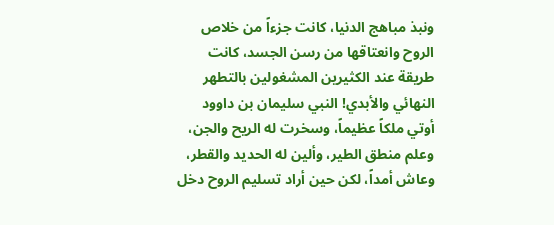ونبذ مباهج الدنيا، كانت جزءاً من خلاص الروح وانعتاقها من رسن الجسد، كانت طريقة عند الكثيرين المشغولين بالتطهر النهائي والأبدي! النبي سليمان بن داوود أوتي ملكاً عظيماً، وسخرت له الريح والجن، وعلم منطق الطير، وألين له الحديد والقطر، وعاش أمداً، لكن حين أراد تسليم الروح دخل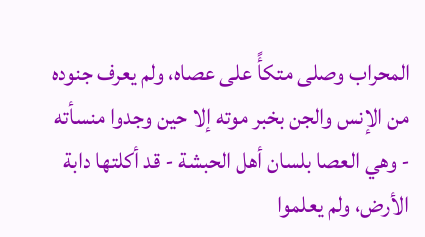المحراب وصلى متكأً على عصاه، ولم يعرف جنوده من الإنس والجن بخبر موته إلا حين وجدوا منسأته - وهي العصا بلسان أهل الحبشة - قد أكلتها دابة الأرض، ولم يعلموا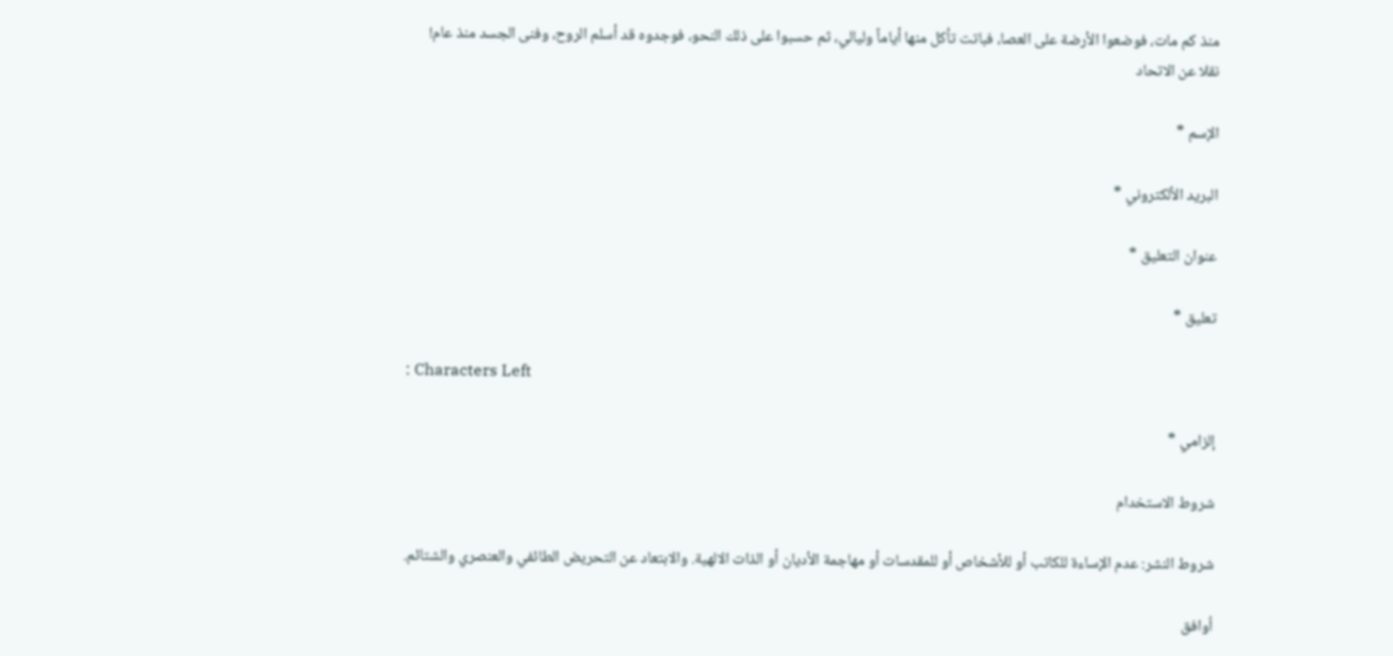منذ كم مات، فوضعوا الأرضة على العصا، فباتت تأكل منها أياماً وليالي، ثم حسبوا على ذلك النحو، فوجدوه قد أسلم الروح، وفنى الجسد منذ عام!
نقلا عن الاتحاد

الإسم *

البريد الألكتروني *

عنوان التعليق *

تعليق *

: Characters Left

إلزامي *

شروط الاستخدام

شروط النشر: عدم الإساءة للكاتب أو للأشخاص أو للمقدسات أو مهاجمة الأديان أو الذات الالهية. والابتعاد عن التحريض الطائفي والعنصري والشتائم.

اُوافق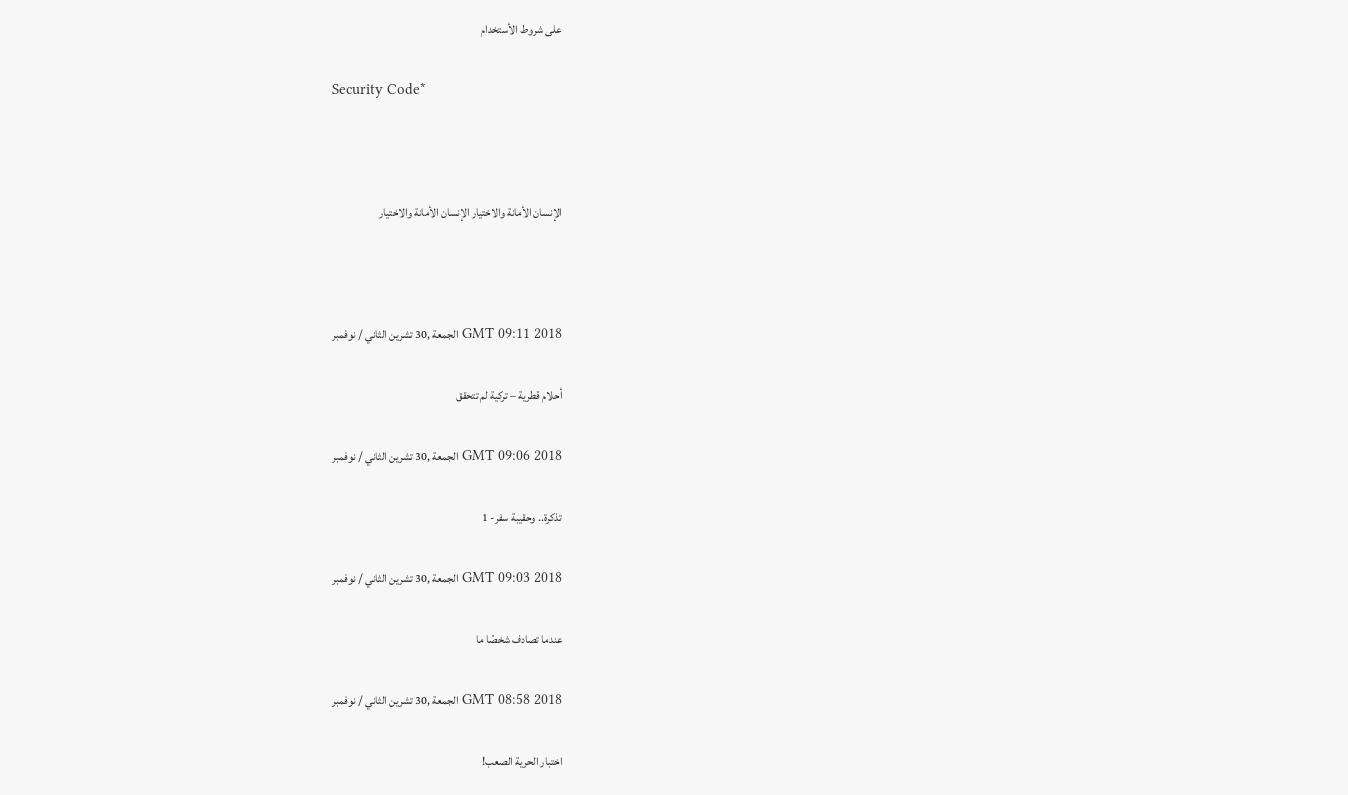على شروط الأستخدام

Security Code*



الإنسان الأمانة والاختيار الإنسان الأمانة والاختيار



GMT 09:11 2018 الجمعة ,30 تشرين الثاني / نوفمبر

أحلام قطرية – تركية لم تتحقق

GMT 09:06 2018 الجمعة ,30 تشرين الثاني / نوفمبر

تذكرة.. وحقيبة سفر- 1

GMT 09:03 2018 الجمعة ,30 تشرين الثاني / نوفمبر

عندما تصادف شخصًا ما

GMT 08:58 2018 الجمعة ,30 تشرين الثاني / نوفمبر

اختبار الحرية الصعب!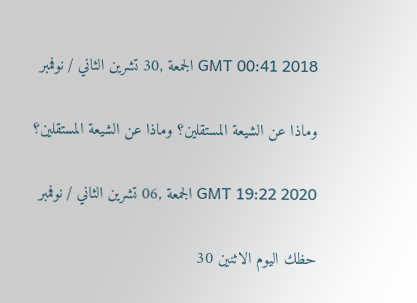GMT 00:41 2018 الجمعة ,30 تشرين الثاني / نوفمبر

وماذا عن الشيعة المستقلين؟ وماذا عن الشيعة المستقلين؟

GMT 19:22 2020 الجمعة ,06 تشرين الثاني / نوفمبر

حظك اليوم الاثنين 30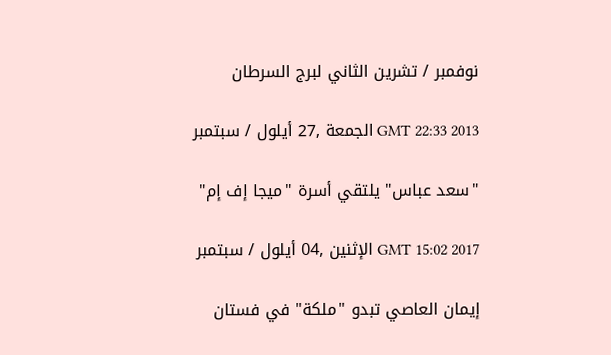نوفمبر / تشرين الثاني لبرج السرطان

GMT 22:33 2013 الجمعة ,27 أيلول / سبتمبر

"سعد عباس" يلتقي أسرة "ميجا إف إم"

GMT 15:02 2017 الإثنين ,04 أيلول / سبتمبر

إيمان العاصي تبدو "ملكة" في فستان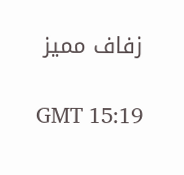زفاف مميز

GMT 15:19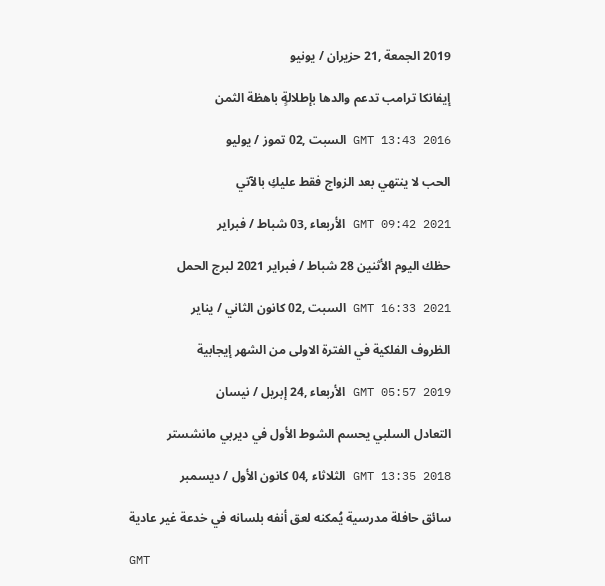2019 الجمعة ,21 حزيران / يونيو

إيفانكا ترامب تدعم والدها بإطلالةٍ باهظة الثمن

GMT 13:43 2016 السبت ,02 تموز / يوليو

الحب لا ينتهي بعد الزواج فقط عليكِ بالآتي

GMT 09:42 2021 الأربعاء ,03 شباط / فبراير

حظك اليوم الأثنين 28 شباط / فبراير 2021 لبرج الحمل

GMT 16:33 2021 السبت ,02 كانون الثاني / يناير

الظروف الفلكية في الفترة الاولى من الشهر إيجابية

GMT 05:57 2019 الأربعاء ,24 إبريل / نيسان

التعادل السلبي يحسم الشوط الأول في ديربي مانشستر

GMT 13:35 2018 الثلاثاء ,04 كانون الأول / ديسمبر

سائق حافلة مدرسية يُمكنه لعق أنفه بلسانه في خدعة غير عادية

GMT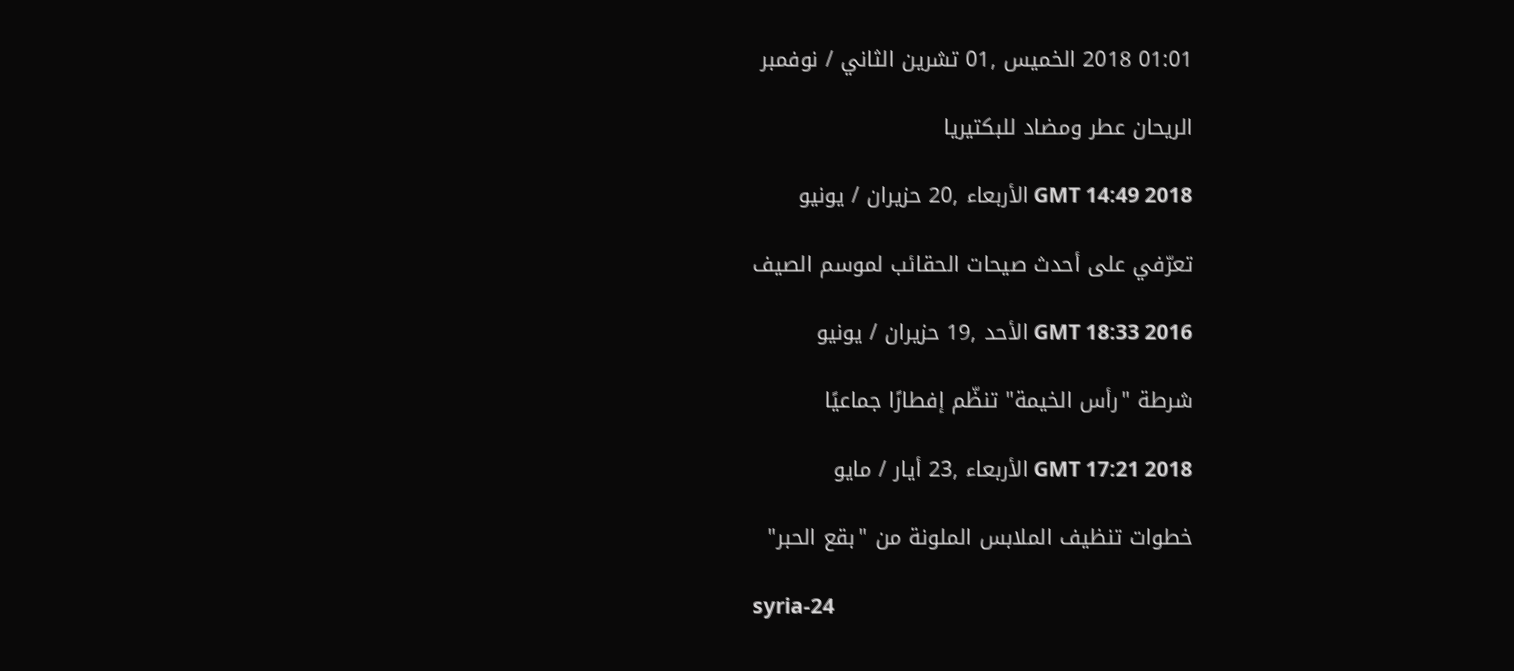01:01 2018 الخميس ,01 تشرين الثاني / نوفمبر

الريحان عطر ومضاد للبكتيريا

GMT 14:49 2018 الأربعاء ,20 حزيران / يونيو

تعرّفي على أحدث صيحات الحقائب لموسم الصيف

GMT 18:33 2016 الأحد ,19 حزيران / يونيو

شرطة "رأس الخيمة" تنظّم إفطارًا جماعيًا

GMT 17:21 2018 الأربعاء ,23 أيار / مايو

خطوات تنظيف الملابس الملونة من "بقع الحبر"

syria-24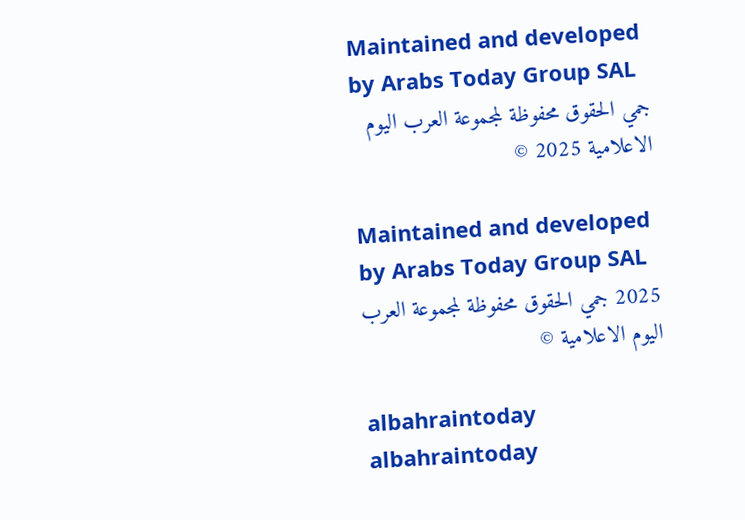Maintained and developed by Arabs Today Group SAL
جمي الحقوق محفوظة لمجموعة العرب اليوم الاعلامية 2025 ©

Maintained and developed by Arabs Today Group SAL
2025 جمي الحقوق محفوظة لمجموعة العرب اليوم الاعلامية ©

albahraintoday albahraintoday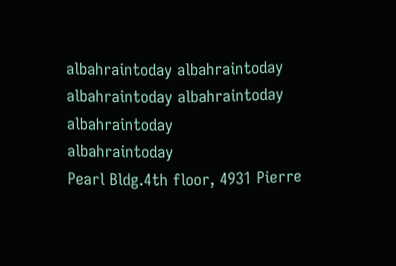albahraintoday albahraintoday
albahraintoday albahraintoday albahraintoday
albahraintoday
Pearl Bldg.4th floor, 4931 Pierre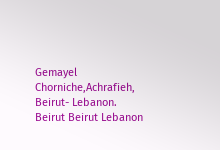Gemayel Chorniche,Achrafieh, Beirut- Lebanon.
Beirut Beirut Lebanon